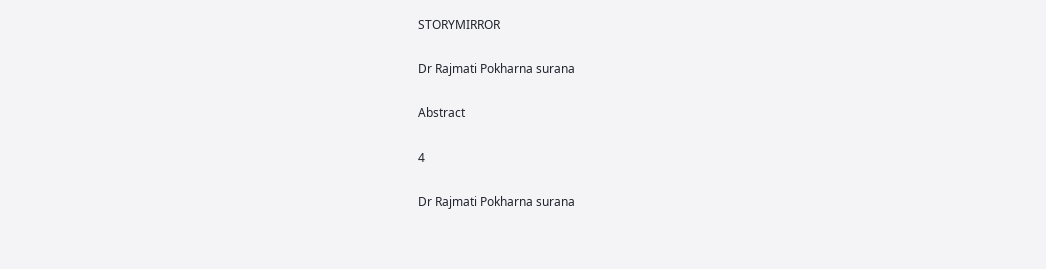STORYMIRROR

Dr Rajmati Pokharna surana

Abstract

4

Dr Rajmati Pokharna surana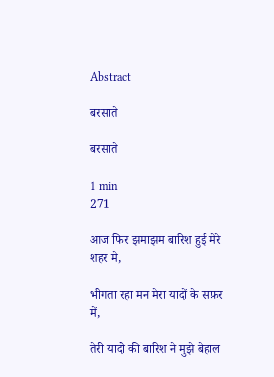Abstract

बरसाते

बरसाते

1 min
271

आज फिर झमाझम बारिश हुई मेरे शहर मे,

भीगता रहा मन मेरा यादों के सफ़र में,

तेरी यादो की बारिश ने मुझे बेहाल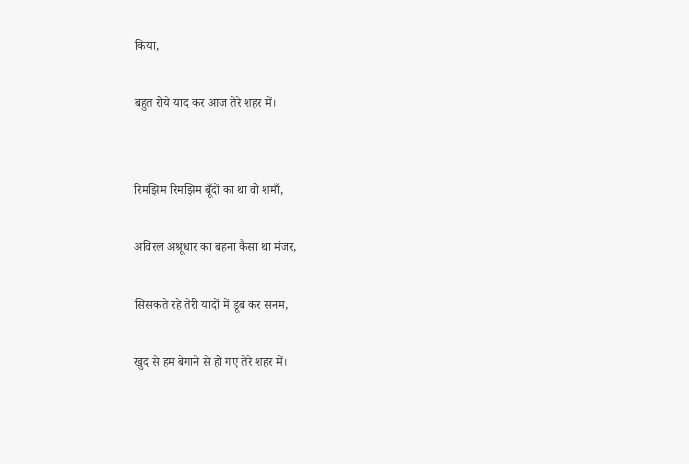किया,

बहुत रोये याद कर आज तेरे शहर में।


रिमझिम रिमझिम बूँदों का था वो शमाँ,

अविरल अश्रूधार का बहना कैसा था मंजर,

सिसकते रहे तेरी यादों में डूब कर सनम,

खुद से हम बेगाने से हो गए तेरे शहर में।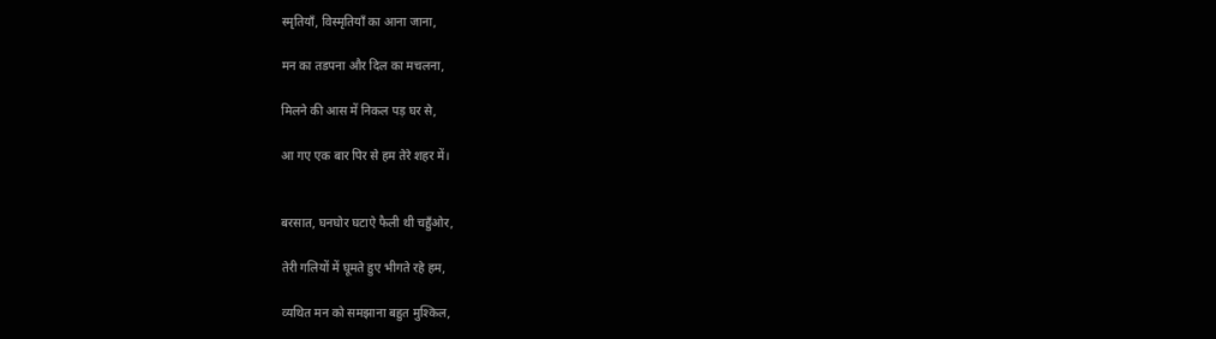स्मृतियाँ, विस्मृतियाँ का आना जाना,

मन का तडपना और दिल का मचलना,

मिलने की आस में निकल पड़ घर से,

आ गए एक बार पिर से हम तेरे शहर में।


बरसात, घनघोर घटाऐ फैली थी चहुँओर,

तेरी गलियों में घूमते हुए भीगते रहे हम,

व्यथित मन को समझाना बहुत मुश्किल,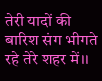तेरी यादों की बारिश संग भीगते रहे तेरे शहर में।।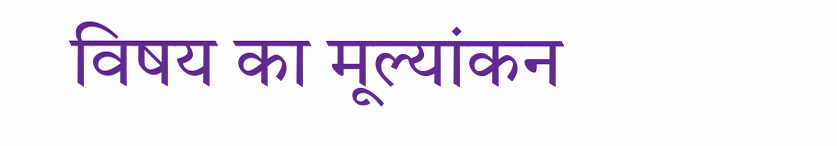विषय का मूल्यांकन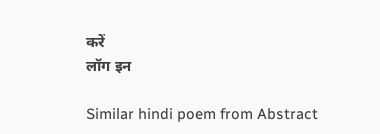करें
लॉग इन

Similar hindi poem from Abstract